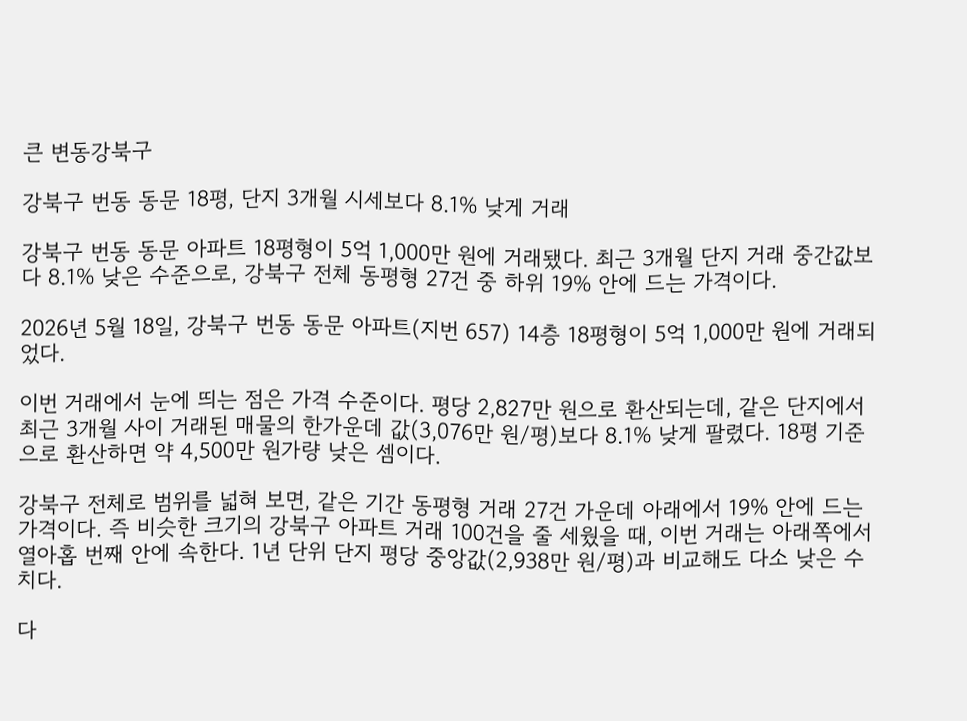큰 변동강북구

강북구 번동 동문 18평, 단지 3개월 시세보다 8.1% 낮게 거래

강북구 번동 동문 아파트 18평형이 5억 1,000만 원에 거래됐다. 최근 3개월 단지 거래 중간값보다 8.1% 낮은 수준으로, 강북구 전체 동평형 27건 중 하위 19% 안에 드는 가격이다.

2026년 5월 18일, 강북구 번동 동문 아파트(지번 657) 14층 18평형이 5억 1,000만 원에 거래되었다.

이번 거래에서 눈에 띄는 점은 가격 수준이다. 평당 2,827만 원으로 환산되는데, 같은 단지에서 최근 3개월 사이 거래된 매물의 한가운데 값(3,076만 원/평)보다 8.1% 낮게 팔렸다. 18평 기준으로 환산하면 약 4,500만 원가량 낮은 셈이다.

강북구 전체로 범위를 넓혀 보면, 같은 기간 동평형 거래 27건 가운데 아래에서 19% 안에 드는 가격이다. 즉 비슷한 크기의 강북구 아파트 거래 100건을 줄 세웠을 때, 이번 거래는 아래쪽에서 열아홉 번째 안에 속한다. 1년 단위 단지 평당 중앙값(2,938만 원/평)과 비교해도 다소 낮은 수치다.

다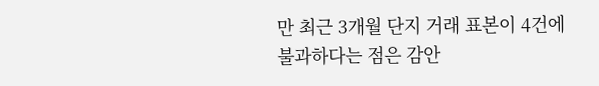만 최근 3개월 단지 거래 표본이 4건에 불과하다는 점은 감안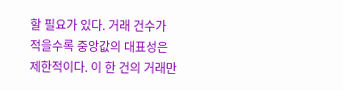할 필요가 있다. 거래 건수가 적을수록 중앙값의 대표성은 제한적이다. 이 한 건의 거래만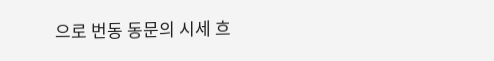으로 번동 동문의 시세 흐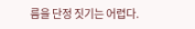름을 단정 짓기는 어렵다.